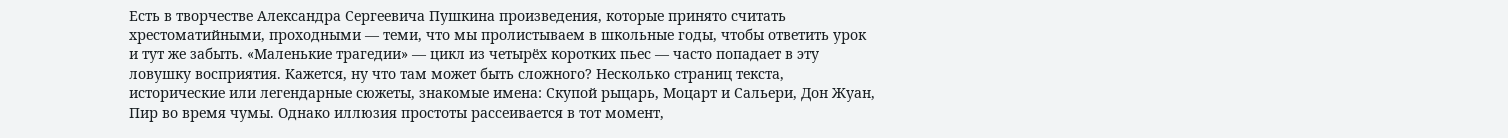Есть в творчестве Александра Сергеевича Пушкина произведения, которые принято считать хрестоматийными, проходными — теми, что мы пролистываем в школьные годы, чтобы ответить урок и тут же забыть. «Маленькие трагедии» — цикл из четырёх коротких пьес — часто попадает в эту ловушку восприятия. Кажется, ну что там может быть сложного? Несколько страниц текста, исторические или легендарные сюжеты, знакомые имена: Скупой рыцарь, Моцарт и Сальери, Дон Жуан, Пир во время чумы. Однако иллюзия простоты рассеивается в тот момент,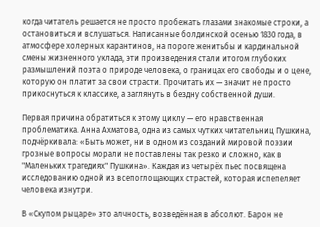когда читатель решается не просто пробежать глазами знакомые строки, а остановиться и вслушаться. Написанные болдинской осенью 1830 года, в атмосфере холерных карантинов, на пороге женитьбы и кардинальной смены жизненного уклада, эти произведения стали итогом глубоких размышлений поэта о природе человека, о границах его свободы и о цене, которую он платит за свои страсти. Прочитать их — значит не просто прикоснуться к классике, а заглянуть в бездну собственной души.

Первая причина обратиться к этому циклу — его нравственная проблематика. Анна Ахматова, одна из самых чутких читательниц Пушкина, подчёркивала: «Быть может, ни в одном из созданий мировой поэзии грозные вопросы морали не поставлены так резко и сложно, как в "Маленьких трагедиях" Пушкина». Каждая из четырёх пьес посвящена исследованию одной из всепоглощающих страстей, которая испепеляет человека изнутри.

В «Скупом рыцаре» это алчность, возведённая в абсолют. Барон не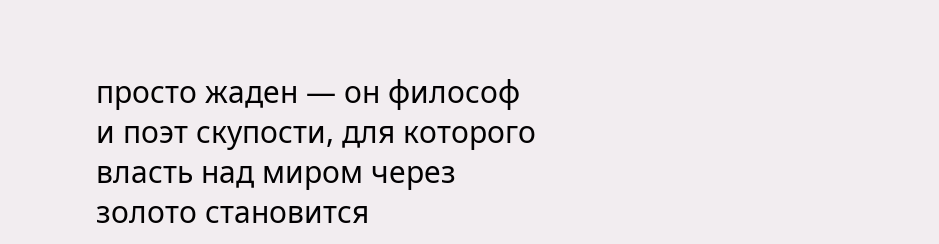просто жаден — он философ и поэт скупости, для которого власть над миром через золото становится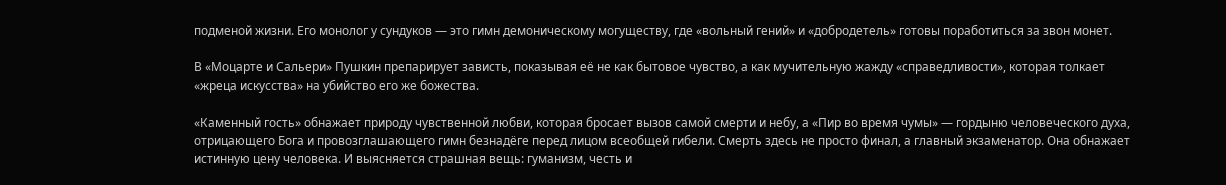подменой жизни. Его монолог у сундуков — это гимн демоническому могуществу, где «вольный гений» и «добродетель» готовы поработиться за звон монет.

В «Моцарте и Сальери» Пушкин препарирует зависть, показывая её не как бытовое чувство, а как мучительную жажду «справедливости», которая толкает «жреца искусства» на убийство его же божества.

«Каменный гость» обнажает природу чувственной любви, которая бросает вызов самой смерти и небу, а «Пир во время чумы» — гордыню человеческого духа, отрицающего Бога и провозглашающего гимн безнадёге перед лицом всеобщей гибели. Смерть здесь не просто финал, а главный экзаменатор. Она обнажает истинную цену человека. И выясняется страшная вещь: гуманизм, честь и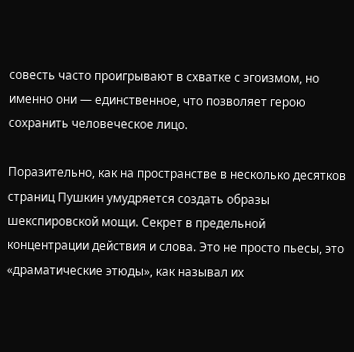совесть часто проигрывают в схватке с эгоизмом, но именно они — единственное, что позволяет герою сохранить человеческое лицо.

Поразительно, как на пространстве в несколько десятков страниц Пушкин умудряется создать образы шекспировской мощи. Секрет в предельной концентрации действия и слова. Это не просто пьесы, это «драматические этюды», как называл их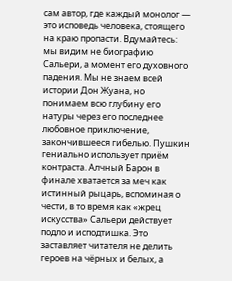сам автор, где каждый монолог — это исповедь человека, стоящего на краю пропасти. Вдумайтесь: мы видим не биографию Сальери, а момент его духовного падения. Мы не знаем всей истории Дон Жуана, но понимаем всю глубину его натуры через его последнее любовное приключение, закончившееся гибелью. Пушкин гениально использует приём контраста. Алчный Барон в финале хватается за меч как истинный рыцарь, вспоминая о чести, в то время как «жрец искусства» Сальери действует подло и исподтишка. Это заставляет читателя не делить героев на чёрных и белых, а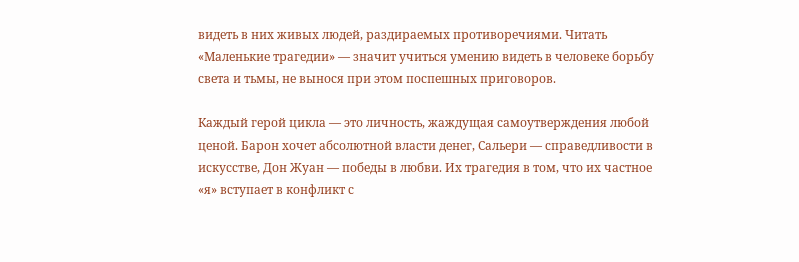видеть в них живых людей, раздираемых противоречиями. Читать «Маленькие трагедии» — значит учиться умению видеть в человеке борьбу света и тьмы, не вынося при этом поспешных приговоров.

Каждый герой цикла — это личность, жаждущая самоутверждения любой ценой. Барон хочет абсолютной власти денег, Сальери — справедливости в искусстве, Дон Жуан — победы в любви. Их трагедия в том, что их частное «я» вступает в конфликт с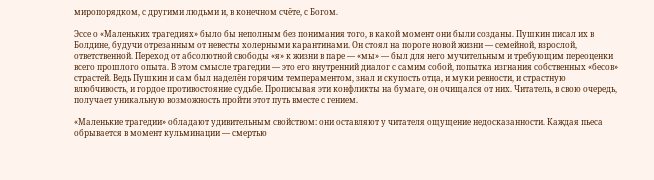миропорядком, с другими людьми и, в конечном счёте, с Богом.

Эссе о «Маленьких трагедиях» было бы неполным без понимания того, в какой момент они были созданы. Пушкин писал их в Болдине, будучи отрезанным от невесты холерными карантинами. Он стоял на пороге новой жизни — семейной, взрослой, ответственной. Переход от абсолютной свободы «я» к жизни в паре — «мы» — был для него мучительным и требующим переоценки всего прошлого опыта. В этом смысле трагедии — это его внутренний диалог с самим собой, попытка изгнания собственных «бесов» страстей. Ведь Пушкин и сам был наделён горячим темпераментом, знал и скупость отца, и муки ревности, и страстную влюбчивость, и гордое противостояние судьбе. Прописывая эти конфликты на бумаге, он очищался от них. Читатель, в свою очередь, получает уникальную возможность пройти этот путь вместе с гением.

«Маленькие трагедии» обладают удивительным свойством: они оставляют у читателя ощущение недосказанности. Каждая пьеса обрывается в момент кульминации — смертью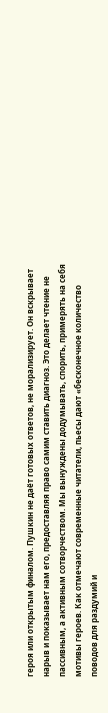героя или открытым финалом. Пушкин не даёт готовых ответов, не морализирует. Он вскрывает нарыв и показывает нам его, предоставляя право самим ставить диагноз. Это делает чтение не пассивным, а активным сотворчеством. Мы вынуждены додумывать, спорить, примерять на себя мотивы героев. Как отмечают современные читатели, пьесы дают «бесконечное количество поводов для раздумий и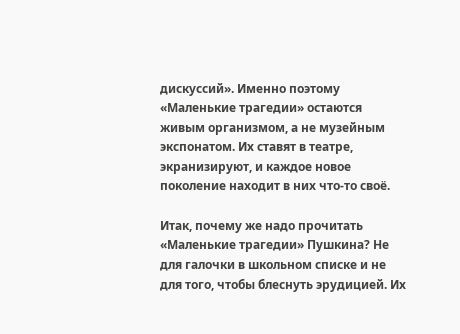дискуссий». Именно поэтому «Маленькие трагедии» остаются живым организмом, а не музейным экспонатом. Их ставят в театре, экранизируют, и каждое новое поколение находит в них что-то своё.

Итак, почему же надо прочитать «Маленькие трагедии» Пушкина? Не для галочки в школьном списке и не для того, чтобы блеснуть эрудицией. Их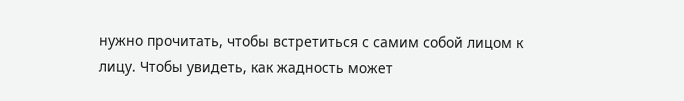нужно прочитать, чтобы встретиться с самим собой лицом к лицу. Чтобы увидеть, как жадность может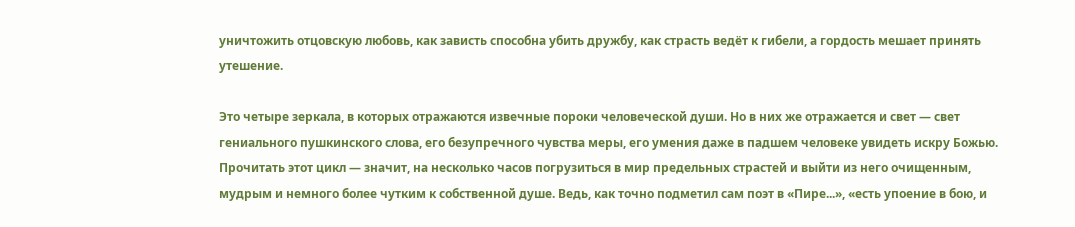уничтожить отцовскую любовь, как зависть способна убить дружбу, как страсть ведёт к гибели, а гордость мешает принять утешение.

Это четыре зеркала, в которых отражаются извечные пороки человеческой души. Но в них же отражается и свет — свет гениального пушкинского слова, его безупречного чувства меры, его умения даже в падшем человеке увидеть искру Божью. Прочитать этот цикл — значит, на несколько часов погрузиться в мир предельных страстей и выйти из него очищенным, мудрым и немного более чутким к собственной душе. Ведь, как точно подметил сам поэт в «Пире...», «есть упоение в бою, и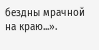бездны мрачной на краю...».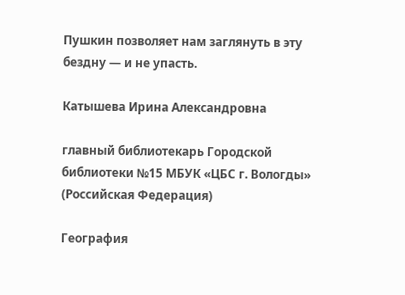Пушкин позволяет нам заглянуть в эту бездну — и не упасть.

Катышева Ирина Александровна

главный библиотекарь Городской библиотеки №15 МБУК «ЦБС г. Вологды» (Российская Федерация)

География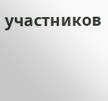участников